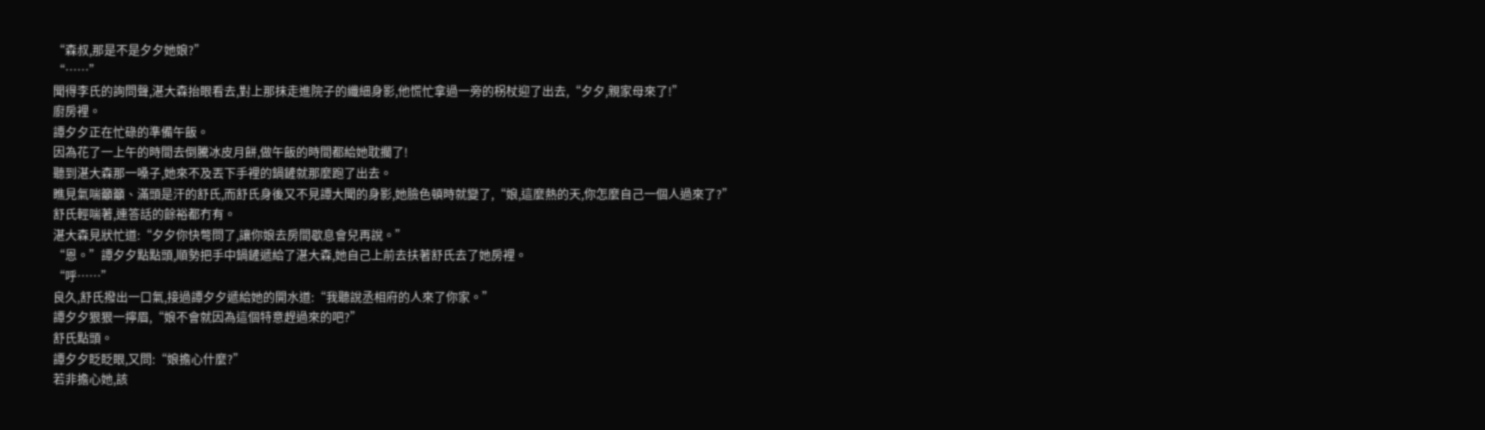“森叔,那是不是夕夕她娘?”
“……”
聞得李氏的詢問聲,湛大森抬眼看去,對上那抹走進院子的纖細身影,他慌忙拿過一旁的柺杖迎了出去,“夕夕,親家母來了!”
廚房裡。
譚夕夕正在忙碌的準備午飯。
因為花了一上午的時間去倒騰冰皮月餅,做午飯的時間都給她耽擱了!
聽到湛大森那一嗓子,她來不及丟下手裡的鍋鏟就那麼跑了出去。
瞧見氣喘籲籲、滿頭是汗的舒氏,而舒氏身後又不見譚大聞的身影,她臉色頓時就變了,“娘,這麼熱的天,你怎麼自己一個人過來了?”
舒氏輕喘著,連答話的餘裕都冇有。
湛大森見狀忙道:“夕夕你快彆問了,讓你娘去房間歇息會兒再說。”
“恩。”譚夕夕點點頭,順勢把手中鍋鏟遞給了湛大森,她自己上前去扶著舒氏去了她房裡。
“呼……”
良久,舒氏撥出一口氣,接過譚夕夕遞給她的開水道:“我聽說丞相府的人來了你家。”
譚夕夕狠狠一擰眉,“娘不會就因為這個特意趕過來的吧?”
舒氏點頭。
譚夕夕眨眨眼,又問:“娘擔心什麼?”
若非擔心她,該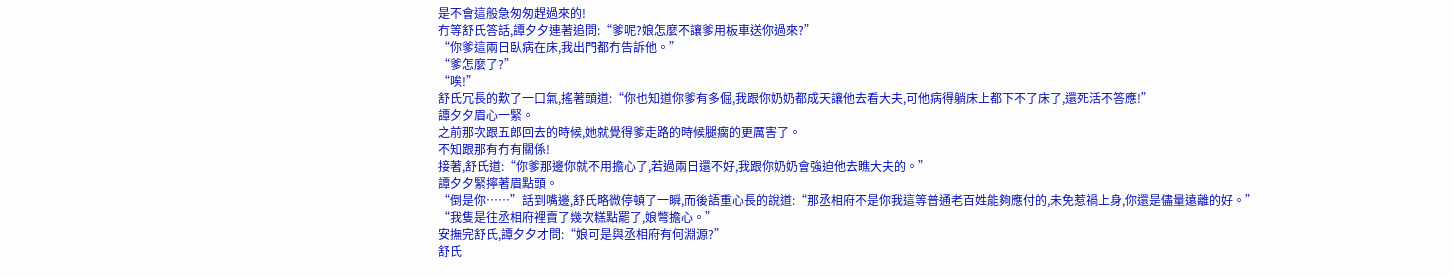是不會這般急匆匆趕過來的!
冇等舒氏答話,譚夕夕連著追問:“爹呢?娘怎麼不讓爹用板車送你過來?”
“你爹這兩日臥病在床,我出門都冇告訴他。”
“爹怎麼了?”
“唉!”
舒氏冗長的歎了一口氣,搖著頭道:“你也知道你爹有多倔,我跟你奶奶都成天讓他去看大夫,可他病得躺床上都下不了床了,還死活不答應!”
譚夕夕眉心一緊。
之前那次跟五郎回去的時候,她就覺得爹走路的時候腿瘸的更厲害了。
不知跟那有冇有關係!
接著,舒氏道:“你爹那邊你就不用擔心了,若過兩日還不好,我跟你奶奶會強迫他去瞧大夫的。”
譚夕夕緊擰著眉點頭。
“倒是你……”話到嘴邊,舒氏略微停頓了一瞬,而後語重心長的說道:“那丞相府不是你我這等普通老百姓能夠應付的,未免惹禍上身,你還是儘量遠離的好。”
“我隻是往丞相府裡賣了幾次糕點罷了,娘彆擔心。”
安撫完舒氏,譚夕夕才問:“娘可是與丞相府有何淵源?”
舒氏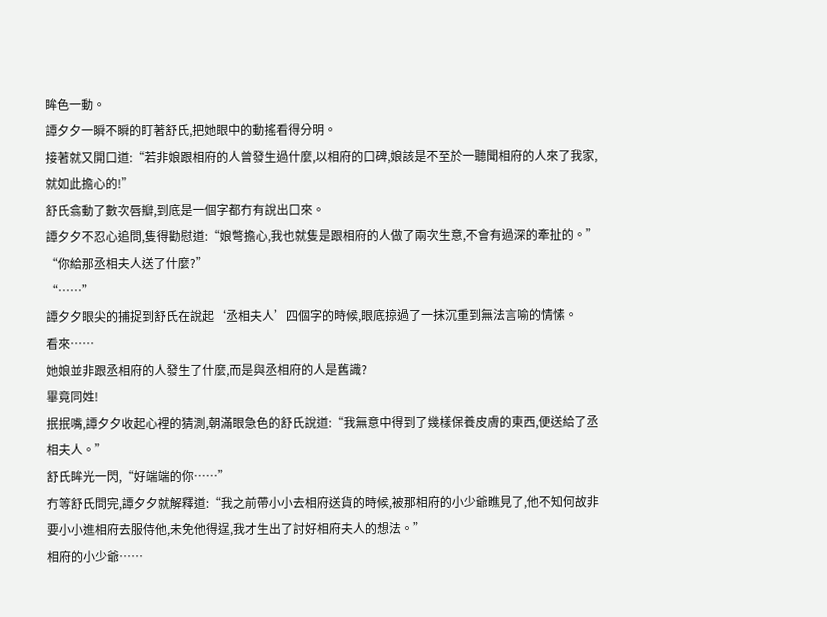眸色一動。
譚夕夕一瞬不瞬的盯著舒氏,把她眼中的動搖看得分明。
接著就又開口道:“若非娘跟相府的人曾發生過什麼,以相府的口碑,娘該是不至於一聽聞相府的人來了我家,就如此擔心的!”
舒氏翕動了數次唇瓣,到底是一個字都冇有說出口來。
譚夕夕不忍心追問,隻得勸慰道:“娘彆擔心,我也就隻是跟相府的人做了兩次生意,不會有過深的牽扯的。”
“你給那丞相夫人送了什麼?”
“……”
譚夕夕眼尖的捕捉到舒氏在說起‘丞相夫人’四個字的時候,眼底掠過了一抹沉重到無法言喻的情愫。
看來……
她娘並非跟丞相府的人發生了什麼,而是與丞相府的人是舊識?
畢竟同姓!
抿抿嘴,譚夕夕收起心裡的猜測,朝滿眼急色的舒氏說道:“我無意中得到了幾樣保養皮膚的東西,便送給了丞相夫人。”
舒氏眸光一閃,“好端端的你……”
冇等舒氏問完,譚夕夕就解釋道:“我之前帶小小去相府送貨的時候,被那相府的小少爺瞧見了,他不知何故非要小小進相府去服侍他,未免他得逞,我才生出了討好相府夫人的想法。”
相府的小少爺……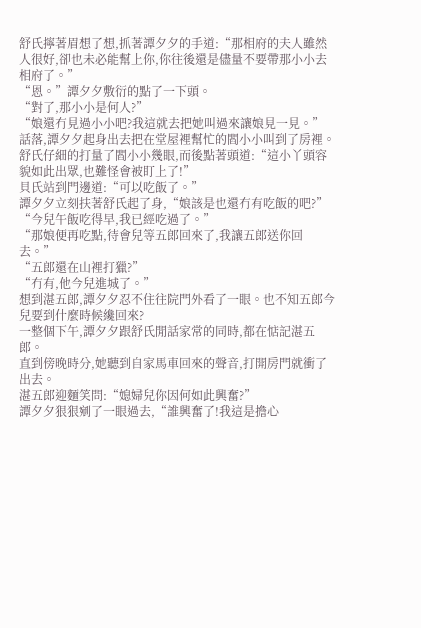舒氏擰著眉想了想,抓著譚夕夕的手道:“那相府的夫人雖然人很好,卻也未必能幫上你,你往後還是儘量不要帶那小小去相府了。”
“恩。”譚夕夕敷衍的點了一下頭。
“對了,那小小是何人?”
“娘還冇見過小小吧?我這就去把她叫過來讓娘見一見。”
話落,譚夕夕起身出去把在堂屋裡幫忙的閻小小叫到了房裡。
舒氏仔細的打量了閻小小幾眼,而後點著頭道:“這小丫頭容貌如此出眾,也難怪會被盯上了!”
貝氏站到門邊道:“可以吃飯了。”
譚夕夕立刻扶著舒氏起了身,“娘該是也還冇有吃飯的吧?”
“今兒午飯吃得早,我已經吃過了。”
“那娘便再吃點,待會兒等五郎回來了,我讓五郎送你回去。”
“五郎還在山裡打獵?”
“冇有,他今兒進城了。”
想到湛五郎,譚夕夕忍不住往院門外看了一眼。也不知五郎今兒要到什麼時候纔回來?
一整個下午,譚夕夕跟舒氏閒話家常的同時,都在惦記湛五郎。
直到傍晚時分,她聽到自家馬車回來的聲音,打開房門就衝了出去。
湛五郎迎麵笑問:“媳婦兒你因何如此興奮?”
譚夕夕狠狠剜了一眼過去,“誰興奮了!我這是擔心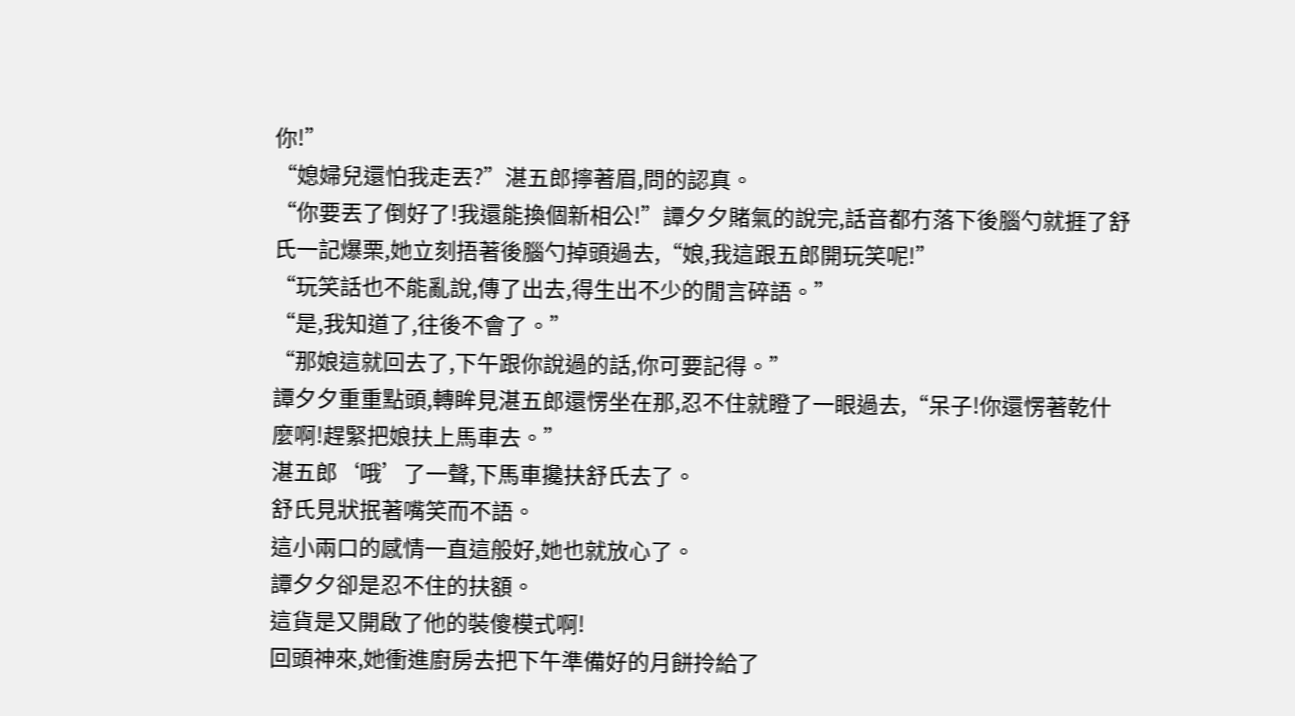你!”
“媳婦兒還怕我走丟?”湛五郎擰著眉,問的認真。
“你要丟了倒好了!我還能換個新相公!”譚夕夕賭氣的說完,話音都冇落下後腦勺就捱了舒氏一記爆栗,她立刻捂著後腦勺掉頭過去,“娘,我這跟五郎開玩笑呢!”
“玩笑話也不能亂說,傳了出去,得生出不少的閒言碎語。”
“是,我知道了,往後不會了。”
“那娘這就回去了,下午跟你說過的話,你可要記得。”
譚夕夕重重點頭,轉眸見湛五郎還愣坐在那,忍不住就瞪了一眼過去,“呆子!你還愣著乾什麼啊!趕緊把娘扶上馬車去。”
湛五郎‘哦’了一聲,下馬車攙扶舒氏去了。
舒氏見狀抿著嘴笑而不語。
這小兩口的感情一直這般好,她也就放心了。
譚夕夕卻是忍不住的扶額。
這貨是又開啟了他的裝傻模式啊!
回頭神來,她衝進廚房去把下午準備好的月餅拎給了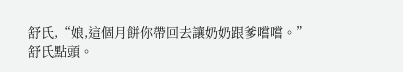舒氏,“娘,這個月餅你帶回去讓奶奶跟爹嚐嚐。”
舒氏點頭。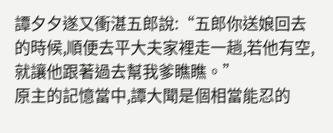譚夕夕遂又衝湛五郎說:“五郎你送娘回去的時候,順便去平大夫家裡走一趟,若他有空,就讓他跟著過去幫我爹瞧瞧。”
原主的記憶當中,譚大聞是個相當能忍的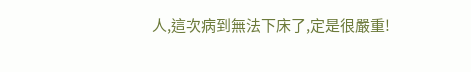人,這次病到無法下床了,定是很嚴重!